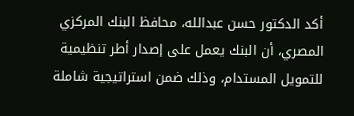أكد الدكتور حسن عبدالله، محافظ البنك المركزي المصري، أن البنك يعمل على إصدار أطر تنظيمية للتمويل المستدام، وذلك ضمن استراتيجية شاملة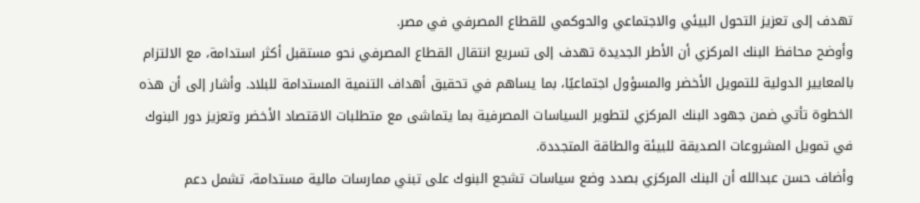تهدف إلى تعزيز التحول البيئي والاجتماعي والحوكمي للقطاع المصرفي في مصر.
وأوضح محافظ البنك المركزي أن الأطر الجديدة تهدف إلى تسريع انتقال القطاع المصرفي نحو مستقبل أكثر استدامة، مع الالتزام بالمعايير الدولية للتمويل الأخضر والمسؤول اجتماعيًا، بما يساهم في تحقيق أهداف التنمية المستدامة للبلاد. وأشار إلى أن هذه الخطوة تأتي ضمن جهود البنك المركزي لتطوير السياسات المصرفية بما يتماشى مع متطلبات الاقتصاد الأخضر وتعزيز دور البنوك في تمويل المشروعات الصديقة للبيئة والطاقة المتجددة.
وأضاف حسن عبدالله أن البنك المركزي بصدد وضع سياسات تشجع البنوك على تبني ممارسات مالية مستدامة، تشمل دعم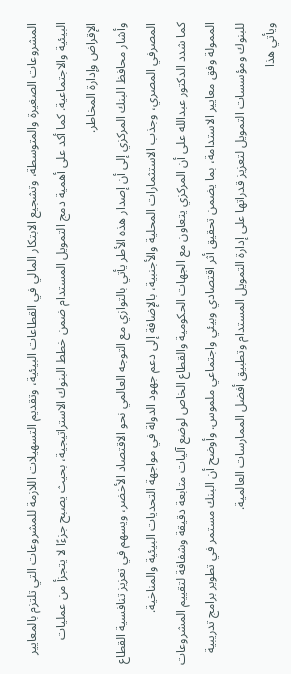المشروعات الصغيرة والمتوسطة، وتشجيع الابتكار المالي في القطاعات البيئية، وتقديم التسهيلات اللازمة للمشروعات التي تلتزم بالمعايير البيئية والاجتماعية. كما أكد على أهمية دمج التمويل المستدام ضمن خطط البنوك الاستراتيجية، بحيث يصبح جزءًا لا يتجزأ من عمليات الإقراض وإدارة المخاطر.
وأشار محافظ البنك المركزي إلى أن إصدار هذه الأطر يأتي بالتوازي مع التوجه العالمي نحو الاقتصاد الأخضر، ويسهم في تعزيز تنافسية القطاع المصرفي المصري، وجذب الاستثمارات المحلية والأجنبية، بالإضافة إلى دعم جهود الدولة في مواجهة التحديات البيئية والمناخية.
كما شدد الدكتور عبدالله على أن المركزي يتعاون مع الجهات الحكومية والقطاع الخاص لوضع آليات متابعة دقيقة وشفافة لتقييم المشروعات الممولة وفق معايير الاستدامة، بما يضمن تحقيق أثر اقتصادي وبيئي واجتماعي ملموس. وأوضح أن البنك مستمر في تطوير برامج تدريبية للبنوك ومؤسسات التمويل لتعزيز قدراتها على إدارة التمويل المستدام وتطبيق أفضل الممارسات العالمية.
ويأتي هذا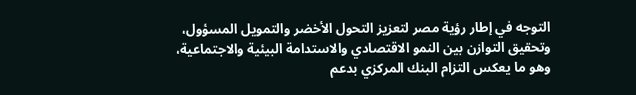التوجه في إطار رؤية مصر لتعزيز التحول الأخضر والتمويل المسؤول، وتحقيق التوازن بين النمو الاقتصادي والاستدامة البيئية والاجتماعية، وهو ما يعكس التزام البنك المركزي بدعم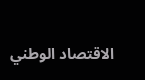الاقتصاد الوطني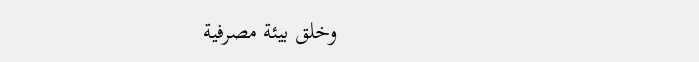وخلق بيئة مصرفية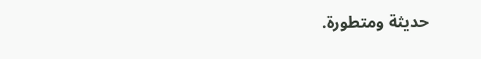حديثة ومتطورة.